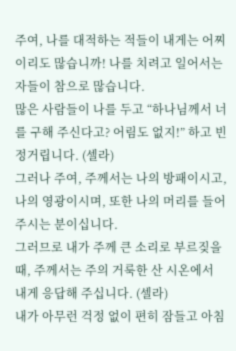주여, 나를 대적하는 적들이 내게는 어찌 이리도 많습니까! 나를 치려고 일어서는 자들이 참으로 많습니다.
많은 사람들이 나를 두고 “하나님께서 너를 구해 주신다고? 어림도 없지!” 하고 빈정거립니다. (셀라)
그러나 주여, 주께서는 나의 방패이시고, 나의 영광이시며, 또한 나의 머리를 들어주시는 분이십니다.
그러므로 내가 주께 큰 소리로 부르짖을 때, 주께서는 주의 거룩한 산 시온에서 내게 응답해 주십니다. (셀라)
내가 아무런 걱정 없이 편히 잠들고 아침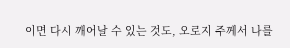이면 다시 깨어날 수 있는 것도, 오로지 주께서 나를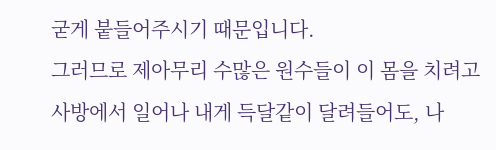굳게 붙들어주시기 때문입니다.
그러므로 제아무리 수많은 원수들이 이 몸을 치려고 사방에서 일어나 내게 득달같이 달려들어도, 나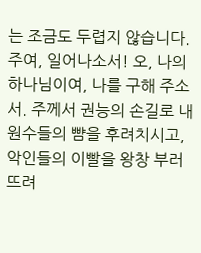는 조금도 두렵지 않습니다.
주여, 일어나소서! 오, 나의 하나님이여, 나를 구해 주소서. 주께서 권능의 손길로 내 원수들의 뺨을 후려치시고, 악인들의 이빨을 왕창 부러뜨려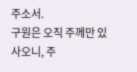주소서.
구원은 오직 주께만 있사오니, 주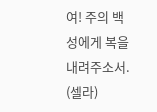여! 주의 백성에게 복을 내려주소서. (셀라)